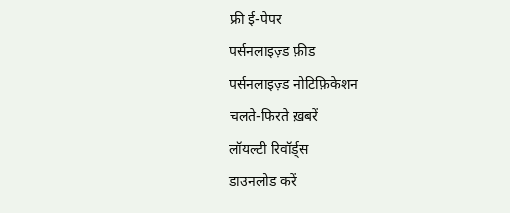फ्री ई-पेपर
पर्सनलाइज़्ड फ़ीड
पर्सनलाइज़्ड नोटिफ़िकेशन
चलते-फिरते ख़बरें
लॉयल्टी रिवॉर्ड्स
डाउनलोड करें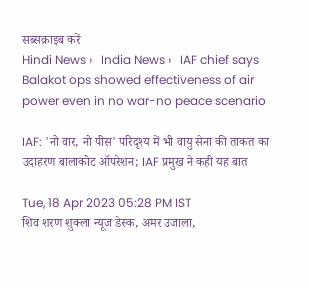सब्सक्राइब करें
Hindi News ›   India News ›   IAF chief says Balakot ops showed effectiveness of air power even in no war-no peace scenario

IAF: 'नो वार, नो पीस' परिदृश्य में भी वायु सेना की ताकत का उदाहरण बालाकोट ऑपरेशन; IAF प्रमुख ने कही यह बात

Tue, 18 Apr 2023 05:28 PM IST
शिव शरण शुक्ला न्यूज डेस्क, अमर उजाला,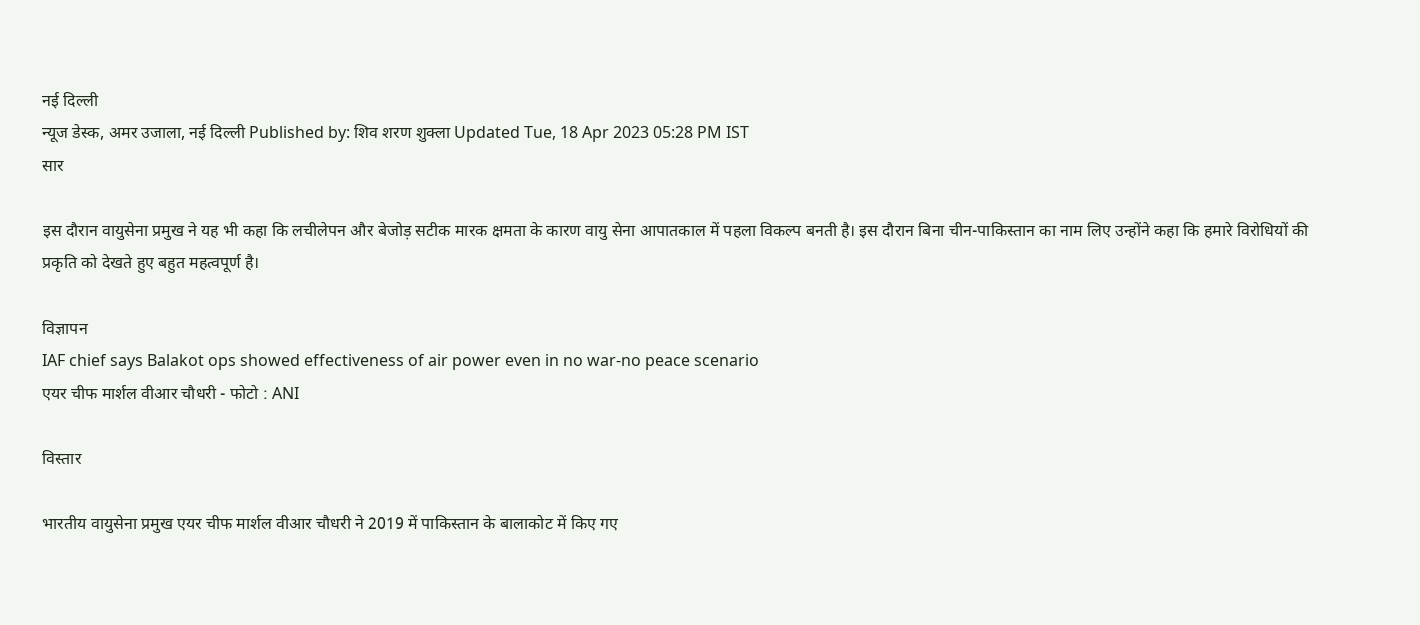नई दिल्ली
न्यूज डेस्क, अमर उजाला, नई दिल्ली Published by: शिव शरण शुक्ला Updated Tue, 18 Apr 2023 05:28 PM IST
सार

इस दौरान वायुसेना प्रमुख ने यह भी कहा कि लचीलेपन और बेजोड़ सटीक मारक क्षमता के कारण वायु सेना आपातकाल में पहला विकल्प बनती है। इस दौरान बिना चीन-पाकिस्तान का नाम लिए उन्होंने कहा कि हमारे विरोधियों की प्रकृति को देखते हुए बहुत महत्वपूर्ण है।

विज्ञापन
IAF chief says Balakot ops showed effectiveness of air power even in no war-no peace scenario
एयर चीफ मार्शल वीआर चौधरी - फोटो : ANI

विस्तार

भारतीय वायुसेना प्रमुख एयर चीफ मार्शल वीआर चौधरी ने 2019 में पाकिस्तान के बालाकोट में किए गए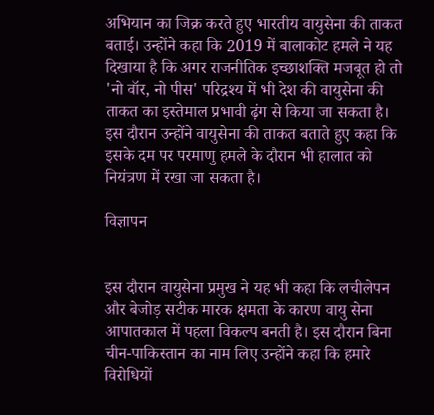अभियान का जिक्र करते हुए भारतीय वायुसेना की ताकत बताई। उन्होंने कहा कि 2019 में बालाकोट हमले ने यह दिखाया है कि अगर राजनीतिक इच्छाशक्ति मजबूत हो तो 'नो वॉर, नो पीस' परिद्रश्य में भी देश की वायुसेना की ताकत का इस्तेमाल प्रभावी ढ़ंग से किया जा सकता है। इस दौरान उन्होंने वायुसेना की ताकत बताते हुए कहा कि इसके दम पर परमाणु हमले के दौरान भी हालात को नियंत्रण में रखा जा सकता है।

विज्ञापन


इस दौरान वायुसेना प्रमुख ने यह भी कहा कि लचीलेपन और बेजोड़ सटीक मारक क्षमता के कारण वायु सेना आपातकाल में पहला विकल्प बनती है। इस दौरान बिना चीन-पाकिस्तान का नाम लिए उन्होंने कहा कि हमारे विरोधियों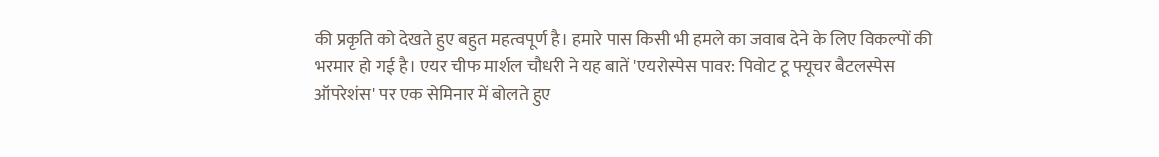की प्रकृति को देखते हुए बहुत महत्वपूर्ण है। हमारे पास किसी भी हमले का जवाब देने के लिए विकल्पों की भरमार हो गई है। एयर चीफ मार्शल चौधरी ने यह बातें 'एयरोस्पेस पावर: पिवोट टू फ्यूचर बैटलस्पेस ऑपरेशंस' पर एक सेमिनार में बोलते हुए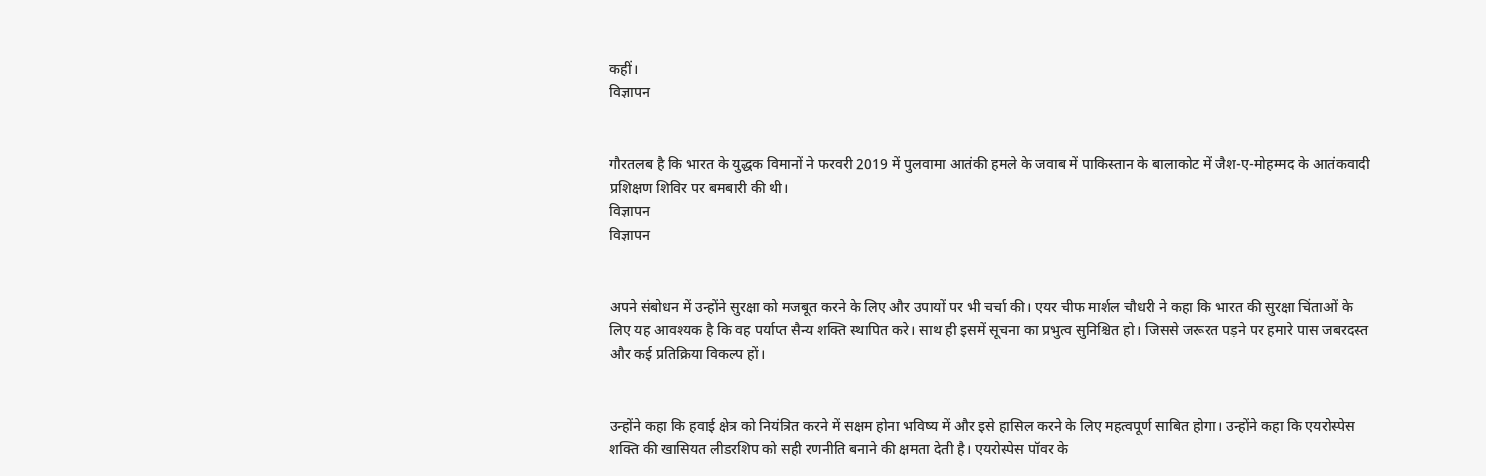कहीं।
विज्ञापन


गौरतलब है कि भारत के युद्धक विमानों ने फरवरी 2019 में पुलवामा आतंकी हमले के जवाब में पाकिस्तान के बालाकोट में जैश-ए-मोहम्मद के आतंकवादी प्रशिक्षण शिविर पर बमबारी की थी।
विज्ञापन
विज्ञापन


अपने संबोधन में उन्होंने सुरक्षा को मजबूत करने के लिए और उपायों पर भी चर्चा की। एयर चीफ मार्शल चौधरी ने कहा कि भारत की सुरक्षा चिंताओं के लिए यह आवश्यक है कि वह पर्याप्त सैन्य शक्ति स्थापित करे। साथ ही इसमें सूचना का प्रभुत्व सुनिश्चित हो। जिससे जरूरत पड़ने पर हमारे पास जबरदस्त और कई प्रतिक्रिया विकल्प हों।


उन्होंने कहा कि हवाई क्षेत्र को नियंत्रित करने में सक्षम होना भविष्य में और इसे हासिल करने के लिए महत्वपूर्ण साबित होगा। उन्होंने कहा कि एयरोस्पेस शक्ति की खासियत लीडरशिप को सही रणनीति बनाने की क्षमता देती है। एयरोस्पेस पॉवर के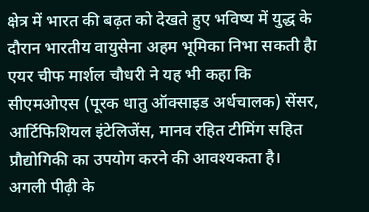क्षेत्र में भारत की बढ़त को देखते हुए भविष्य में युद्ध के दौरान भारतीय वायुसेना अहम भूमिका निभा सकती हैा एयर चीफ मार्शल चौधरी ने यह भी कहा कि सीएमओएस (पूरक धातु ऑक्साइड अर्धचालक) सेंसर, आर्टिफिशियल इंटेलिजेंस, मानव रहित टीमिंग सहित प्रौद्योगिकी का उपयोग करने की आवश्यकता है। अगली पीढ़ी के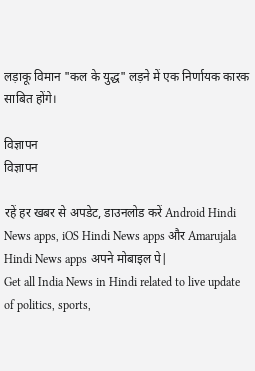लड़ाकू विमान "कल के युद्ध" लड़ने में एक निर्णायक कारक साबित होंगे।

विज्ञापन
विज्ञापन

रहें हर खबर से अपडेट, डाउनलोड करें Android Hindi News apps, iOS Hindi News apps और Amarujala Hindi News apps अपने मोबाइल पे|
Get all India News in Hindi related to live update of politics, sports,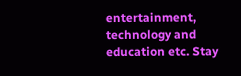entertainment, technology and education etc. Stay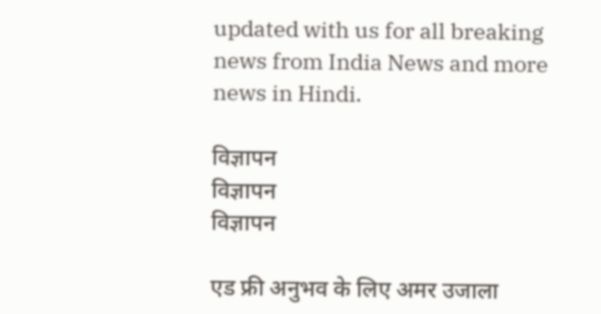updated with us for all breaking news from India News and more news in Hindi.

विज्ञापन
विज्ञापन
विज्ञापन

एड फ्री अनुभव के लिए अमर उजाला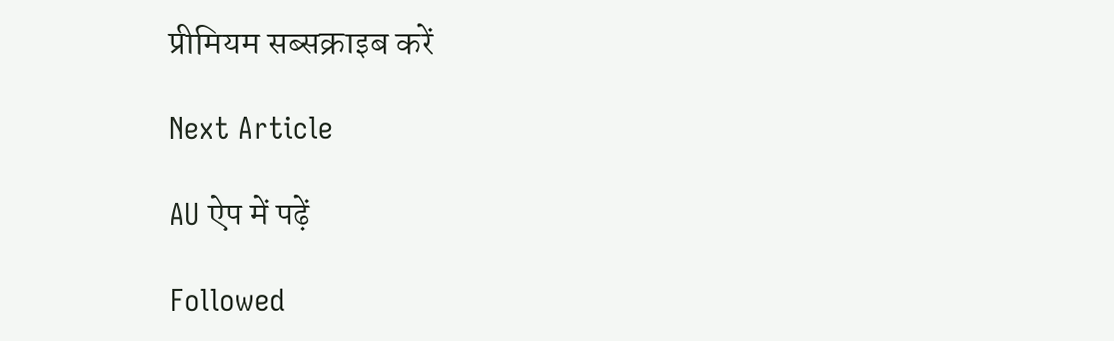प्रीमियम सब्सक्राइब करें

Next Article

AU ऐप में पढ़ें

Followed